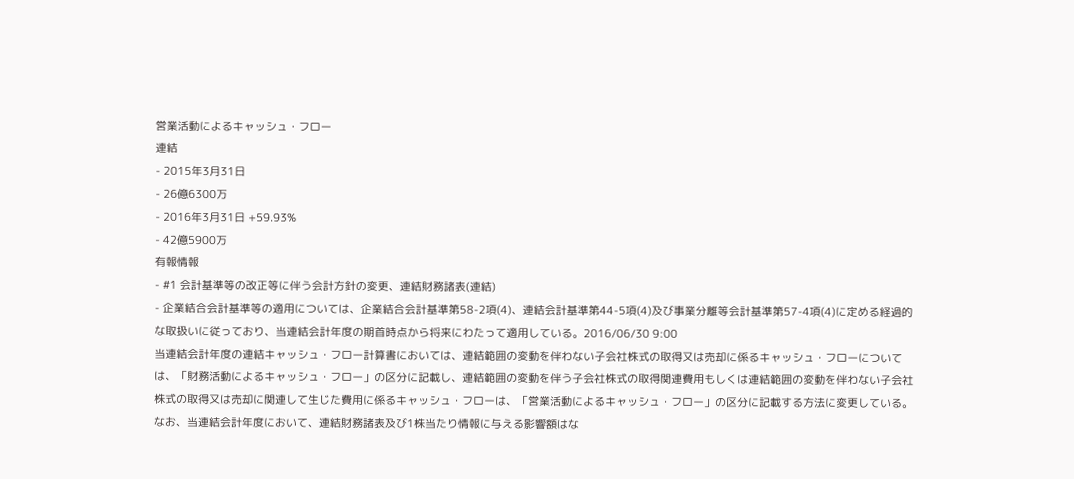営業活動によるキャッシュ・フロー
連結
- 2015年3月31日
- 26億6300万
- 2016年3月31日 +59.93%
- 42億5900万
有報情報
- #1 会計基準等の改正等に伴う会計方針の変更、連結財務諸表(連結)
- 企業結合会計基準等の適用については、企業結合会計基準第58-2項(4)、連結会計基準第44-5項(4)及び事業分離等会計基準第57-4項(4)に定める経過的な取扱いに従っており、当連結会計年度の期首時点から将来にわたって適用している。2016/06/30 9:00
当連結会計年度の連結キャッシュ・フロー計算書においては、連結範囲の変動を伴わない子会社株式の取得又は売却に係るキャッシュ・フローについては、「財務活動によるキャッシュ・フロー」の区分に記載し、連結範囲の変動を伴う子会社株式の取得関連費用もしくは連結範囲の変動を伴わない子会社株式の取得又は売却に関連して生じた費用に係るキャッシュ・フローは、「営業活動によるキャッシュ・フロー」の区分に記載する方法に変更している。
なお、当連結会計年度において、連結財務諸表及び1株当たり情報に与える影響額はな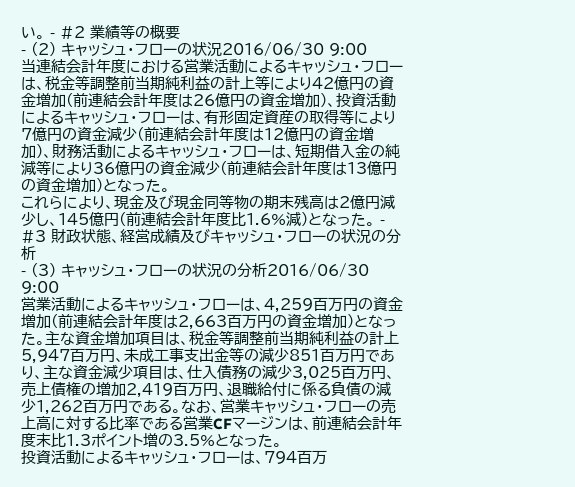い。 - #2 業績等の概要
- (2) キャッシュ・フローの状況2016/06/30 9:00
当連結会計年度における営業活動によるキャッシュ・フローは、税金等調整前当期純利益の計上等により42億円の資金増加(前連結会計年度は26億円の資金増加)、投資活動によるキャッシュ・フローは、有形固定資産の取得等により7億円の資金減少(前連結会計年度は12億円の資金増加)、財務活動によるキャッシュ・フローは、短期借入金の純減等により36億円の資金減少(前連結会計年度は13億円の資金増加)となった。
これらにより、現金及び現金同等物の期末残高は2億円減少し、145億円(前連結会計年度比1.6%減)となった。 - #3 財政状態、経営成績及びキャッシュ・フローの状況の分析
- (3) キャッシュ・フローの状況の分析2016/06/30 9:00
営業活動によるキャッシュ・フローは、4,259百万円の資金増加(前連結会計年度は2,663百万円の資金増加)となった。主な資金増加項目は、税金等調整前当期純利益の計上5,947百万円、未成工事支出金等の減少851百万円であり、主な資金減少項目は、仕入債務の減少3,025百万円、売上債権の増加2,419百万円、退職給付に係る負債の減少1,262百万円である。なお、営業キャッシュ・フローの売上高に対する比率である営業CFマージンは、前連結会計年度末比1.3ポイント増の3.5%となった。
投資活動によるキャッシュ・フローは、794百万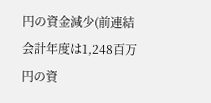円の資金減少(前連結会計年度は1,248百万円の資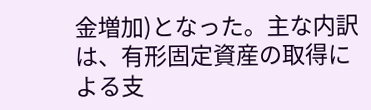金増加)となった。主な内訳は、有形固定資産の取得による支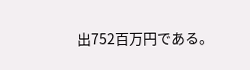出752百万円である。